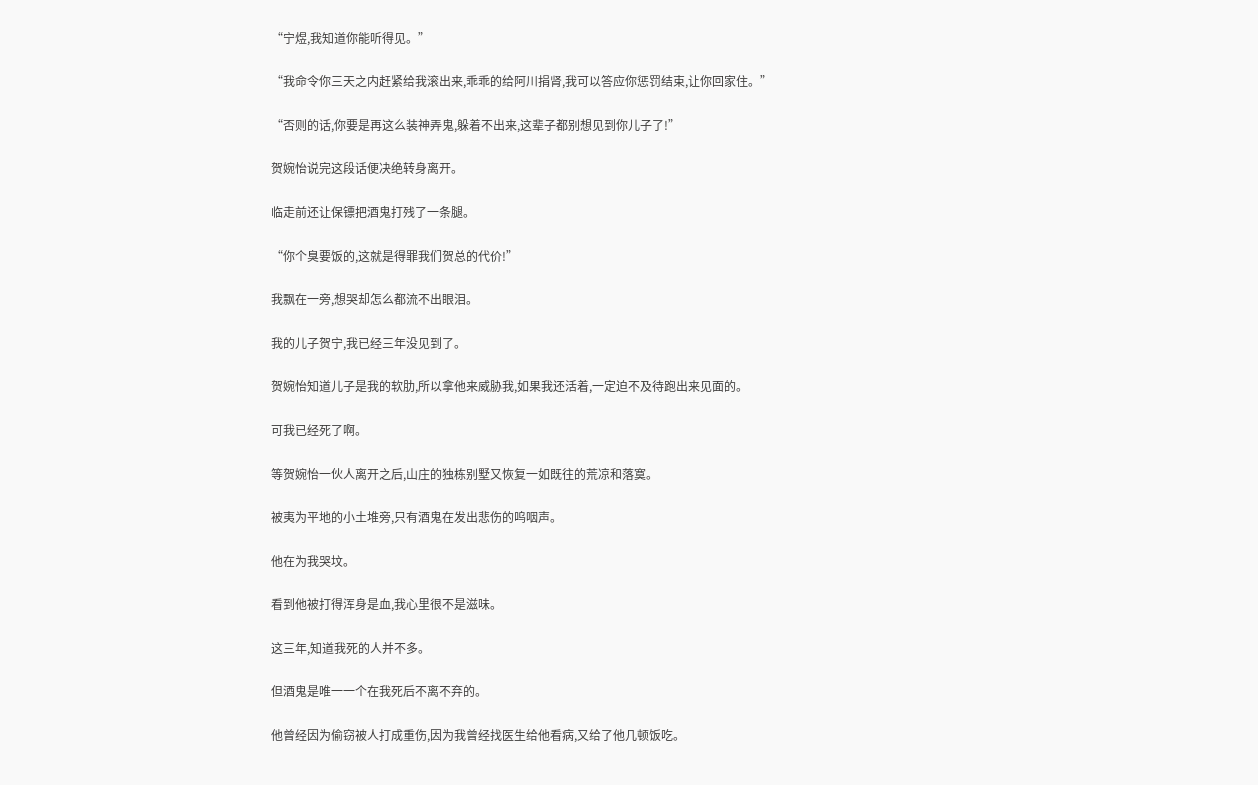“宁煜,我知道你能听得见。”

“我命令你三天之内赶紧给我滚出来,乖乖的给阿川捐肾,我可以答应你惩罚结束,让你回家住。”

“否则的话,你要是再这么装神弄鬼,躲着不出来,这辈子都别想见到你儿子了!”

贺婉怡说完这段话便决绝转身离开。

临走前还让保镖把酒鬼打残了一条腿。

“你个臭要饭的,这就是得罪我们贺总的代价!”

我飘在一旁,想哭却怎么都流不出眼泪。

我的儿子贺宁,我已经三年没见到了。

贺婉怡知道儿子是我的软肋,所以拿他来威胁我,如果我还活着,一定迫不及待跑出来见面的。

可我已经死了啊。

等贺婉怡一伙人离开之后,山庄的独栋别墅又恢复一如既往的荒凉和落寞。

被夷为平地的小土堆旁,只有酒鬼在发出悲伤的呜咽声。

他在为我哭坟。

看到他被打得浑身是血,我心里很不是滋味。

这三年,知道我死的人并不多。

但酒鬼是唯一一个在我死后不离不弃的。

他曾经因为偷窃被人打成重伤,因为我曾经找医生给他看病,又给了他几顿饭吃。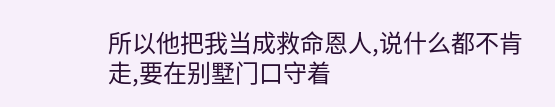所以他把我当成救命恩人,说什么都不肯走,要在别墅门口守着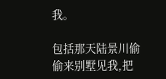我。

包括那天陆景川偷偷来别墅见我,把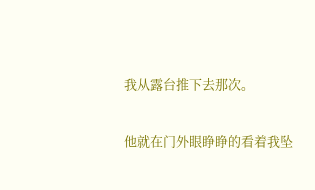我从露台推下去那次。

他就在门外眼睁睁的看着我坠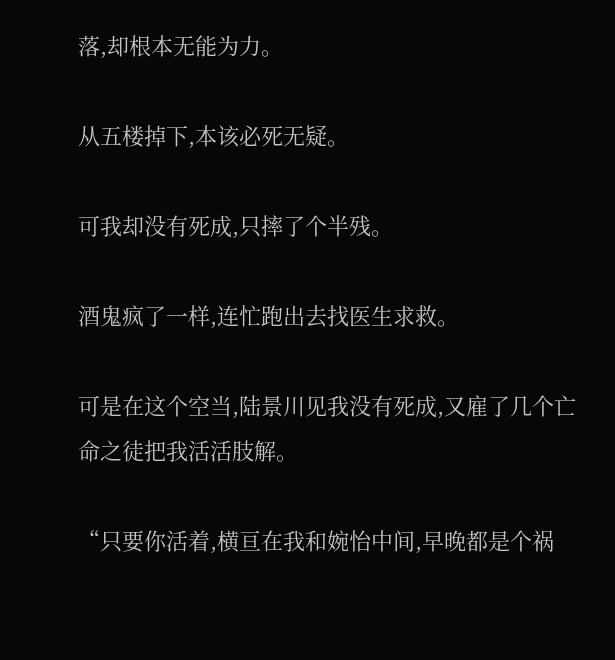落,却根本无能为力。

从五楼掉下,本该必死无疑。

可我却没有死成,只摔了个半残。

酒鬼疯了一样,连忙跑出去找医生求救。

可是在这个空当,陆景川见我没有死成,又雇了几个亡命之徒把我活活肢解。

“只要你活着,横亘在我和婉怡中间,早晚都是个祸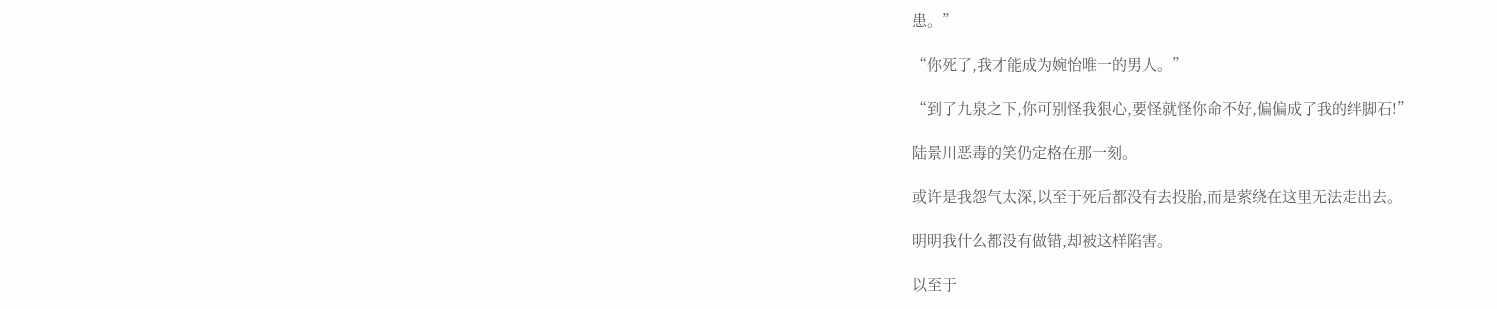患。”

“你死了,我才能成为婉怡唯一的男人。”

“到了九泉之下,你可别怪我狠心,要怪就怪你命不好,偏偏成了我的绊脚石!”

陆景川恶毒的笑仍定格在那一刻。

或许是我怨气太深,以至于死后都没有去投胎,而是萦绕在这里无法走出去。

明明我什么都没有做错,却被这样陷害。

以至于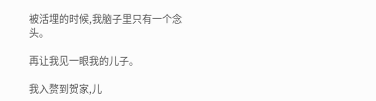被活埋的时候,我脑子里只有一个念头。

再让我见一眼我的儿子。

我入赘到贺家,儿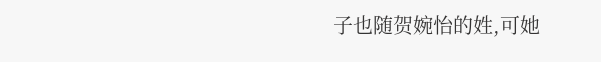子也随贺婉怡的姓,可她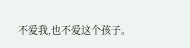不爱我,也不爱这个孩子。